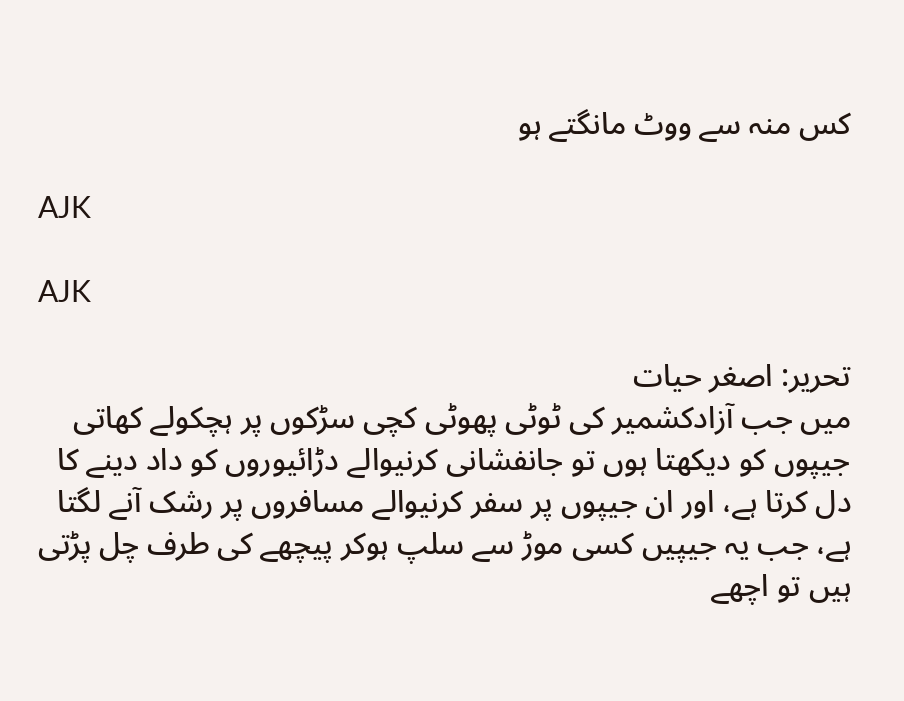کس منہ سے ووٹ مانگتے ہو

AJK

AJK

تحریر: اصغر حیات
میں جب آزادکشمیر کی ٹوٹی پھوٹی کچی سڑکوں پر ہچکولے کھاتی جیپوں کو دیکھتا ہوں تو جانفشانی کرنیوالے دڑائیوروں کو داد دینے کا دل کرتا ہے، اور ان جیپوں پر سفر کرنیوالے مسافروں پر رشک آنے لگتا ہے، جب یہ جیپیں کسی موڑ سے سلپ ہوکر پیچھے کی طرف چل پڑتی ہیں تو اچھے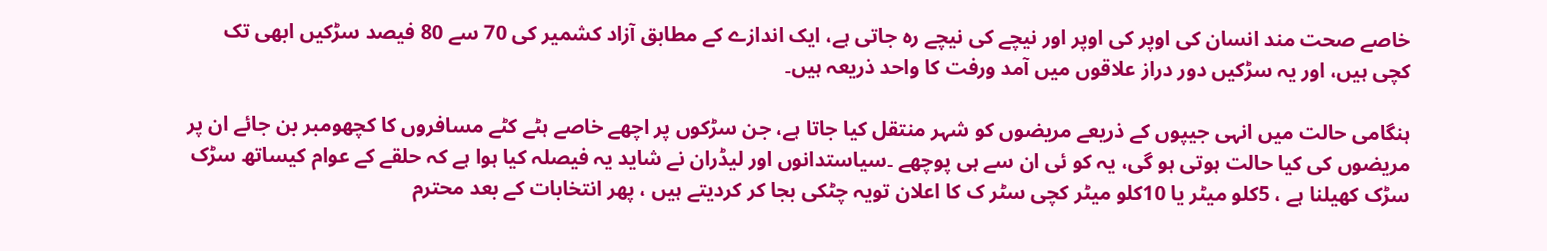خاصے صحت مند انسان کی اوپر کی اوپر اور نیچے کی نیچے رہ جاتی ہے، ایک اندازے کے مطابق آزاد کشمیر کی 70 سے 80 فیصد سڑکیں ابھی تک کچی ہیں، اور یہ سڑکیں دور دراز علاقوں میں آمد ورفت کا واحد ذریعہ ہیں۔

ہنگامی حالت میں انہی جیپوں کے ذریعے مریضوں کو شہر منتقل کیا جاتا ہے، جن سڑکوں پر اچھے خاصے ہٹے کٹے مسافروں کا کچھومبر بن جائے ان پر مریضوں کی کیا حالت ہوتی ہو گی، یہ کو ئی ان سے ہی پوچھے ۔سیاستدانوں اور لیڈران نے شاید یہ فیصلہ کیا ہوا ہے کہ حلقے کے عوام کیساتھ سڑک سڑک کھیلنا ہے ، 5کلو میٹر یا 10کلو میٹر کچی سٹر ک کا اعلان تویہ چٹکی بجا کر کردیتے ہیں ، پھر انتخابات کے بعد محترم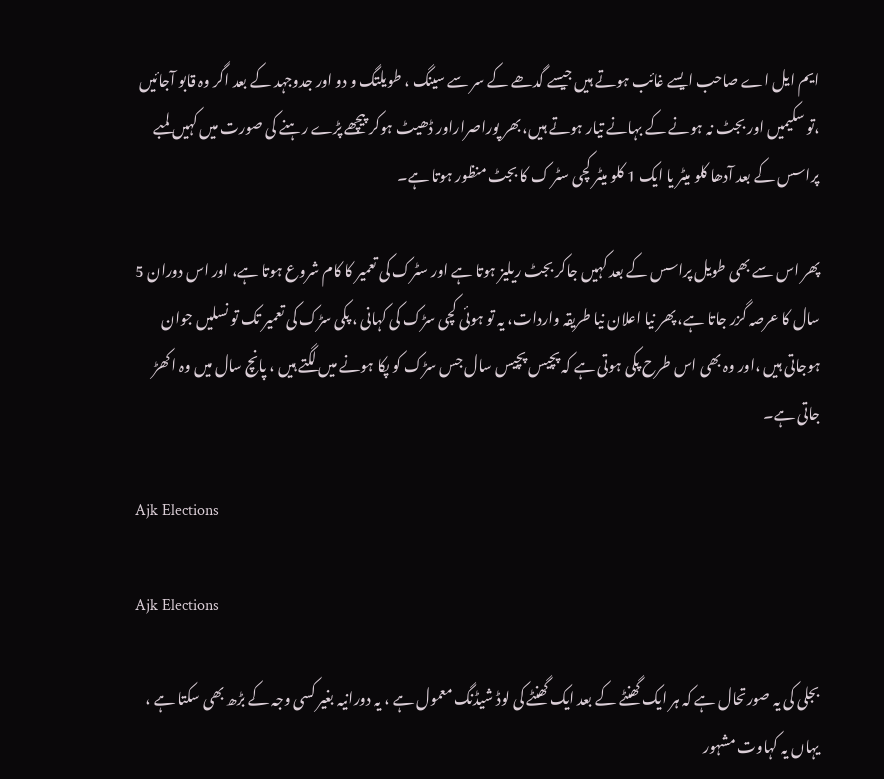ایم ایل اے صاحب ایسے غائب ہوتے ہیں جیسے گدھے کے سر سے سینگ ، طویلتگ و دو اور جدوجہد کے بعد اگر وہ قابو آجائیں ،تو سکیمیں اور بجٹ نہ ہونے کے بہانے تیار ہوتے ہیں، بھر پوراصراراور ڈھیٹ ہوکر پیچھے پڑے رہنے کی صورت میں کہیں لمبے پراسس کے بعد آدھا کلو میٹر یا ایک 1 کلو میٹر کچی سٹر ک کا بجٹ منظور ہوتا ہے۔

پھر اس سے بھی طویل پراسس کے بعد کہیں جاکر بجٹ ریلیز ہوتا ہے اور سٹرک کی تعمیر کا کام شروع ہوتا ہے، اور اس دوران 5 سال کا عرصہ گزر جاتا ہے، پھر نیا اعلان نیا طریقہ واردات، یہ تو ہوئی کچی سڑک کی کہانی ، پکی سڑک کی تعمیر تک تو نسلیں جوان ہوجاتی ہیں ،اور وہ بھی اس طرح پکی ہوتی ہے کہ پچیس پچیس سال جس سڑک کو پکا ہونے میں لگتے ہیں ، پانچ سال میں وہ اکھڑ جاتی ہے۔

Ajk Elections

Ajk Elections

بجلی کی یہ صورتحال ہے کہ ہر ایک گھنٹے کے بعد ایک گھنٹے کی لوڈ شیڈنگ معمول ہے ، یہ دورانیہ بغیر کسی وجہ کے بڑھ بھی سکتا ہے ، یہاں یہ کہاوت مشہور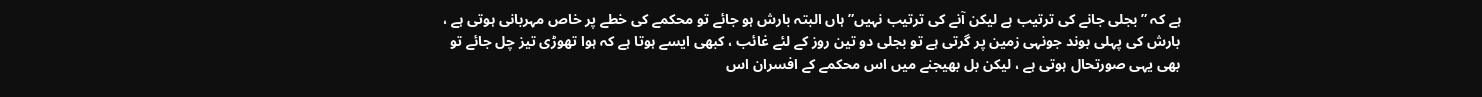ہے کہ ”بجلی جانے کی ترتیب ہے لیکن آنے کی ترتیب نہیں” ہاں البتہ بارش ہو جائے تو محکمے کی خطے پر خاص مہربانی ہوتی ہے ، بارش کی پہلی بوند جونہی زمین پر گرتی ہے تو بجلی دو تین روز کے لئے غائب ، کبھی ایسے ہوتا ہے کہ ہوا تھوڑی تیز چل جائے تو بھی یہی صورتحال ہوتی ہے ، لیکن بل بھیجنے میں اس محکمے کے افسران اس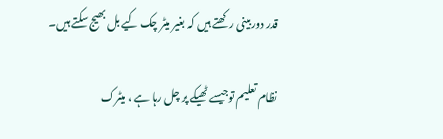قدر دوربینی رکھتے ہیں کہ بغیر میٹر چک کیے بل بھیج سکتے ہیں۔

نظام تعلیم توجیسے ٹھیکے پر چل رہا ہے ، میٹرک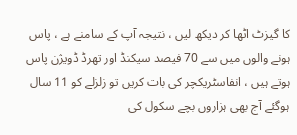کا گیزٹ اٹھا کر دیکھ لیں ، نتیجہ آپ کے سامنے ہے ، پاس ہونے والوں میں سے 70 فیصد سیکنڈ اور تھرڈ ڈویژن پاس ہوتے ہیں ، انفاسٹریکچر کی بات کریں تو زلزلے کو 11 سال ہوگئے آج بھی ہزاروں بچے سکول کی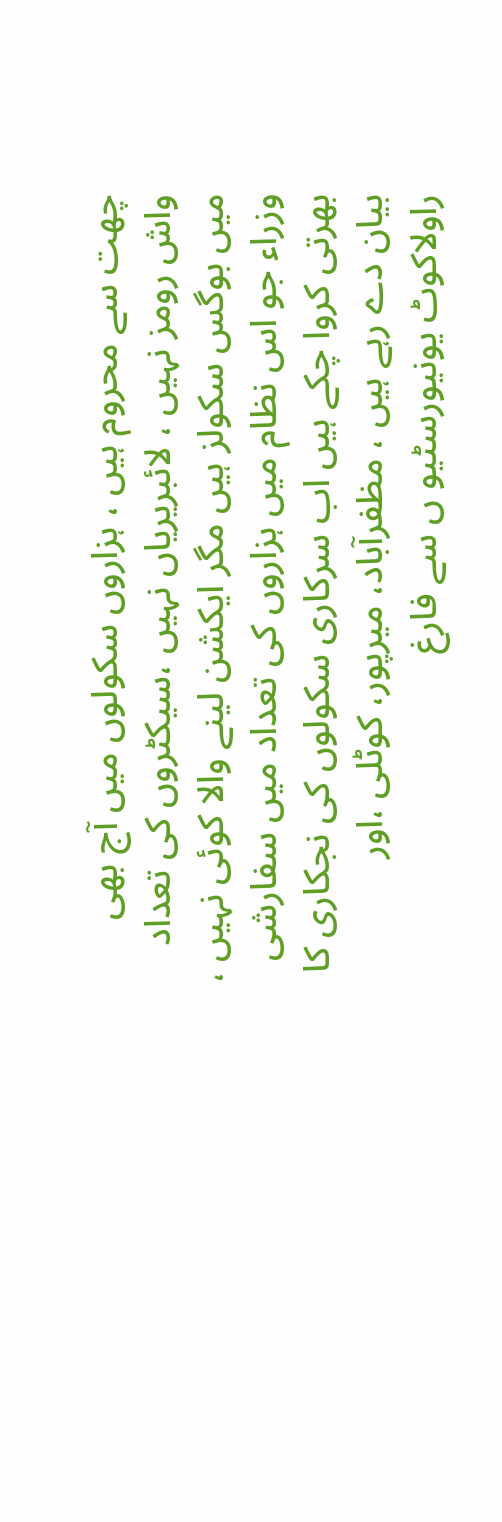چھت سے محروم ہیں ، ہزاروں سکولوں میں آج بھی واش رومز نہیں ، لائبریریاں نہیں ،سیکٹروں کی تعداد میں بوگس سکولز ہیں مگر ایکشن لینے والا کوئی نہیں ، وزراء جو اس نظام میں ہزاروں کی تعداد میں سفارشی بھرتی کروا چکے ہیں اب سرکاری سکولوں کی نجکاری کا بیان دے رہے ہیں ، مظفرآباد، میرپور، کوٹلی ،اور راولاکوٹ یونیورسٹیو ں سے فارغ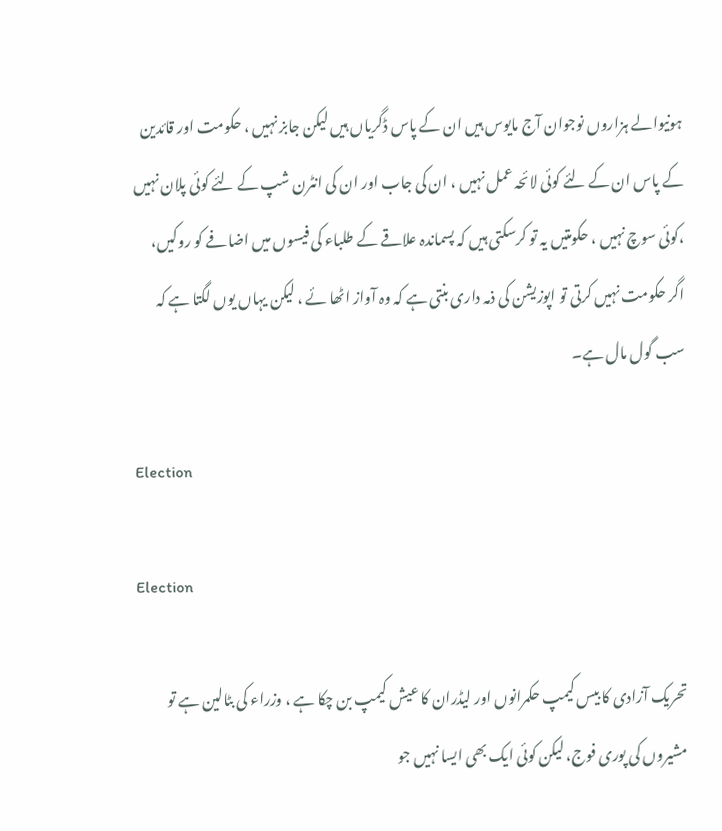ہونیوالے ہزاروں نوجوان آج مایوس ہیں ان کے پاس ڈگریاں ہیں لیکن جابز نہیں ، حکومت اور قائدین کے پاس ان کے لئے کوئی لائحہ عمل نہیں ، ان کی جاب اور ان کی انٹرن شپ کے لئے کوئی پلان نہیں ،کوئی سوچ نہیں ، حکومتیں یہ تو کرسکتی ہیں کہ پسماندہ علاقے کے طلباء کی فیسوں میں اضافے کو روکیں، اگر حکومت نہیں کرتی تو اپوزیشن کی ذمہ داری بنتی ہے کہ وہ آواز اٹھا ئے ، لیکن یہاں یوں لگتا ہے کہ سب گول مال ہے۔

Election

Election

تحریک آزادی کا بیس کیمپ حکمرانوں اور لیڈران کا عیش کیمپ بن چکا ہے ، وزراء کی بٹالین ہے تو مشیروں کی پوری فوج، لیکن کوئی ایک بھی ایسا نہیں جو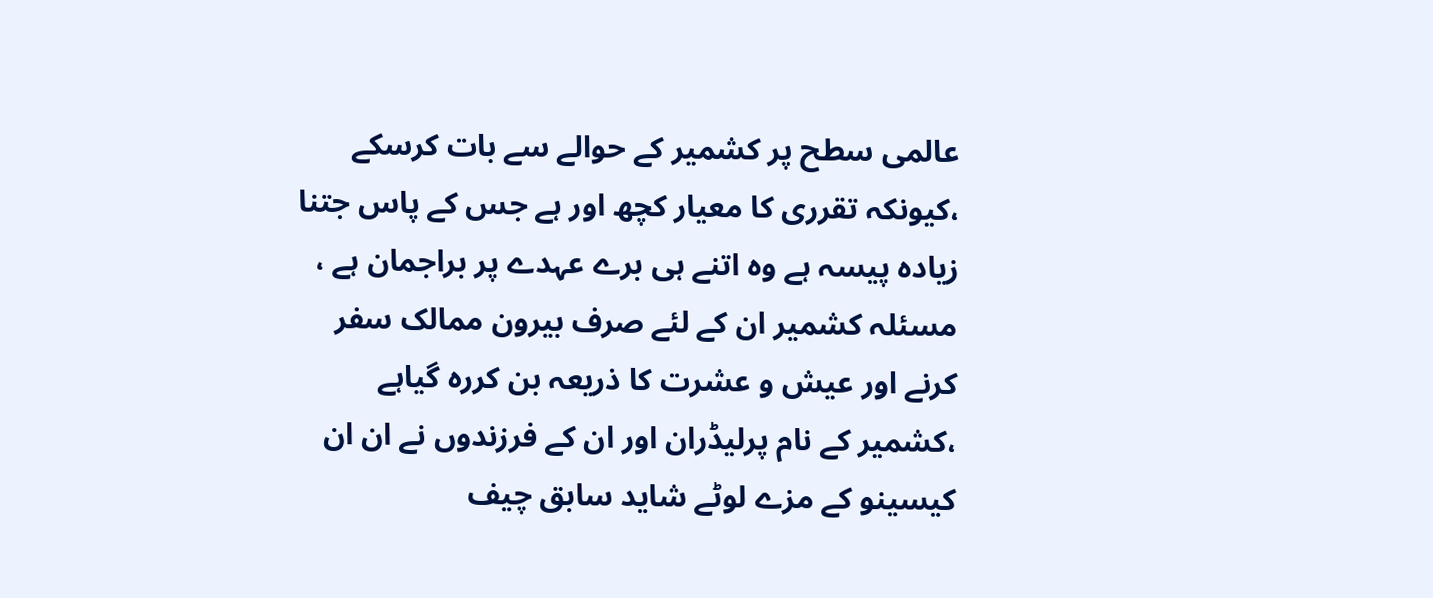عالمی سطح پر کشمیر کے حوالے سے بات کرسکے ،کیونکہ تقرری کا معیار کچھ اور ہے جس کے پاس جتنا زیادہ پیسہ ہے وہ اتنے ہی برے عہدے پر براجمان ہے ، مسئلہ کشمیر ان کے لئے صرف بیرون ممالک سفر کرنے اور عیش و عشرت کا ذریعہ بن کررہ گیاہے ،کشمیر کے نام پرلیڈران اور ان کے فرزندوں نے ان ان کیسینو کے مزے لوٹے شاید سابق چیف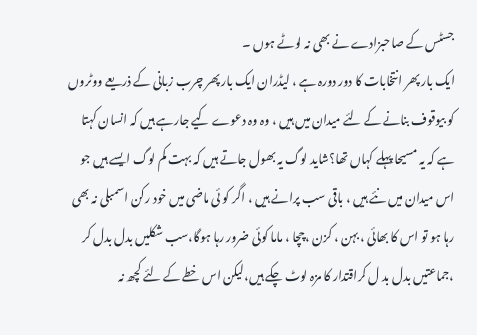جسٹس کے صاحبزادے نے بھی نہ لوٹے ہوں ۔
ایک بار پھر انتخابات کا دور دورہ ہے ، لیڈران ایک بار پھر چرب زبانی کے ذریعے ووٹروں کو بیوقوف بنانے کے لئے میدان میں ہیں ، وہ وہ دعوے کیے جارہے ہیں کہ انسان کہتا ہے کہ یہ مسیحا پہلے کہاں تھا؟شاید لوگ یہ بھول جاتے ہیں کہ بہت کم لوگ ایسے ہیں جو اس میدان میں نئے ہیں ، باقی سب پرانے ہیں ، اگر کو ئی ماضی میں خود رکن اسمبلی نہ بھی رہا ہو تو اس کا بھائی ، بہن ، کزن ،چچا ، ماما کوئی ضرور رہا ہوگا،سب شکلیں بدل بدل کر ،جماعتیں بدل بد ل کراقتدار کا مزہ لوٹ چکے ہیں،لیکن اس خطے کے لئے کچھ نہ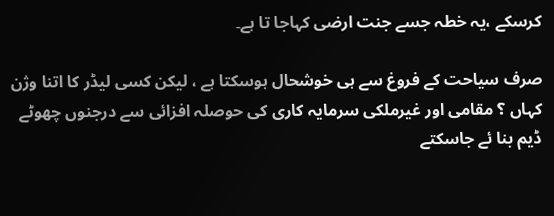کرسکے ،یہ خطہ جسے جنت ارضی کہاجا تا ہے۔

صرف سیاحت کے فروغ سے ہی خوشحال ہوسکتا ہے ، لیکن کسی لیڈر کا اتنا وژن کہاں ؟ مقامی اور غیرملکی سرمایہ کاری کی حوصلہ افزائی سے درجنوں چھوٹے ڈیم بنا ئے جاسکتے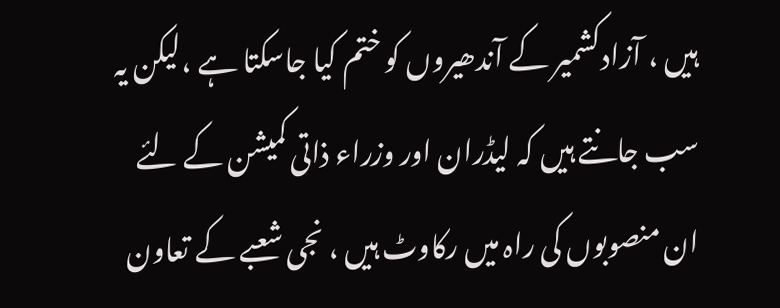ہیں ، آزادکشمیر کے آندھیروں کو ختم کیا جاسکتا ہے ،لیکن یہ سب جانتے ہیں کہ لیڈران اور وزراء ذاتی کمیشن کے لئے ان منصوبوں کی راہ میں رکاوٹ ہیں ، نجی شعبے کے تعاون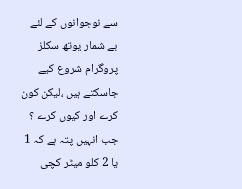سے نوجوانوں کے لئے بے شمار یوتھ سکلز پروگرام شروع کیے جاسکتے ہیں ،لیکن کون کرے اور کیوں کرے ؟ جب انہیں پتہ ہے کہ 1 یا 2 کلو میٹر کچی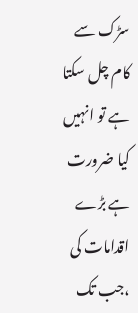سڑک سے کام چل سکتا ہے تو انہیں کیا ضرورت ہے بڑے اقدامات کی ،جب تک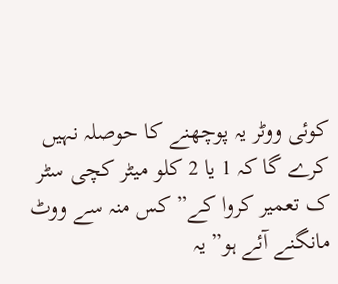کوئی ووٹر یہ پوچھنے کا حوصلہ نہیں کرے گا کہ 1 یا 2 کلو میٹر کچی سٹر ک تعمیر کروا کے” کس منہ سے ووٹ مانگنے آئے ہو” یہ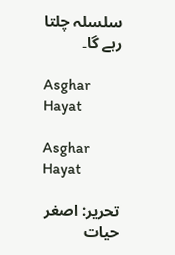سلسلہ چلتا رہے گا۔

Asghar Hayat

Asghar Hayat

تحریر: اصغر حیات